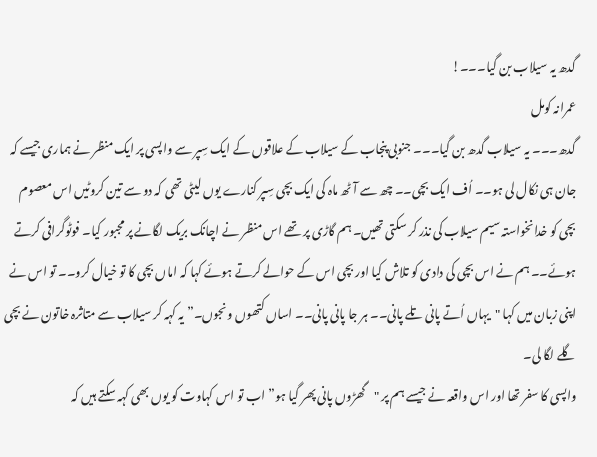گدھ یہ سیلاب بن گیا۔۔۔!
عمرانہ کومل
گدھ۔۔۔ یہ سیلاب گدھ بن گیا۔۔۔ جنوبی پنجاب کے سیلاب کے علاقوں کے ایک سِپر سے واپسی پر ایک منظر نے ہماری جیسے کہ جان ہی نکال لی ہو۔۔ اُف ایک بچی۔۔ چھ سے آٹھ ماہ کی ایک بچی سِپر کنارے یوں لیٹی تھی کہ دو سے تین کروٹیں اس معصوم بچی کو خدانخواستہ سیم سیلاب کی نذر کر سکتی تھیں۔ ہم گاڑی پر تھے اس منظر نے اچانک بریک لگانے پر مجبور کیا۔ فوٹوگرافی کرتے ہوئے۔۔ ہم نے اس بچی کی دادی کو تلاش کیا اور بچی اس کے حوالے کرتے ہوئے کہا کہ اماں بچی کا تو خیال کرو۔۔ تو اس نے اپنی زبان میں کہا "یہاں اُتے پانی تلے پانی۔۔ ہر جا پانی پانی۔۔ اساں کتھوں ونجوں۔” یہ کہہ کر سیلاب سے متاثرہ خاتون نے بچی گلے لگا لی۔
واپسی کا سفر تھا اور اس واقعہ نے جیسے ہم پر "گھڑوں پانی پھر گیا ہو” اب تو اس کہاوت کو یوں بھی کہہ سکتے ہیں کہ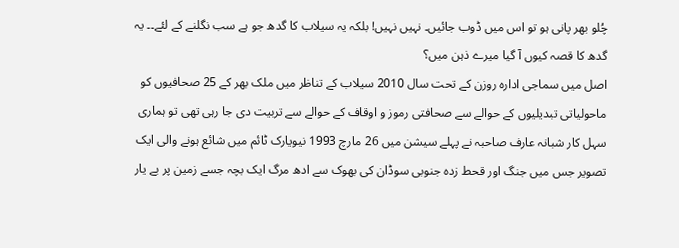چُلو بھر پانی ہو تو اس میں ڈوب جائیں۔ نہیں نہیں! بلکہ یہ سیلاب کا گدھ جو ہے سب نگلنے کے لئے۔۔ یہ گدھ کا قصہ کیوں آ گیا میرے ذہن میں؟
اصل میں سماجی ادارہ روزن کے تحت سال 2010 سیلاب کے تناظر میں ملک بھر کے 25 صحافیوں کو ماحولیاتی تبدیلیوں کے حوالے سے صحافتی رموز و اوقاف کے حوالے سے تربیت دی جا رہی تھی تو ہماری سہل کار شبانہ عارف صاحبہ نے پہلے سیشن میں 26 مارچ 1993 نیویارک ٹائم میں شائع ہونے والی ایک تصویر جس میں جنگ اور قحط زدہ جنوبی سوڈان کی بھوک سے ادھ مرگ ایک بچہ جسے زمین پر بے یار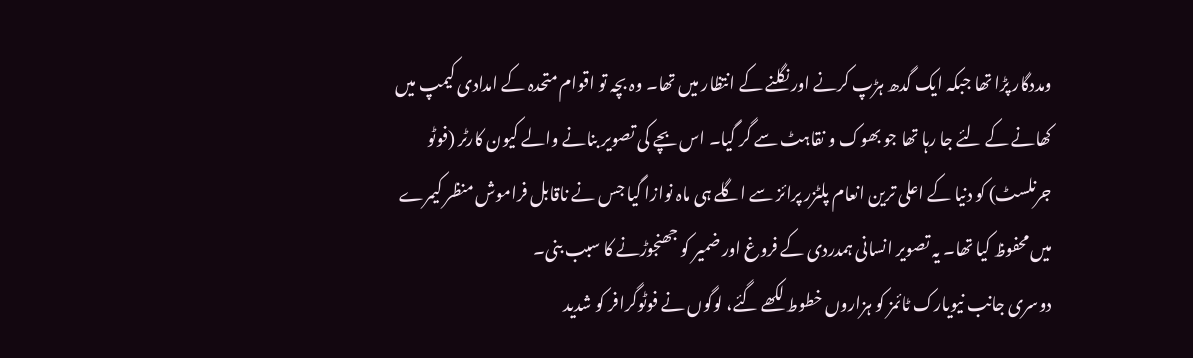ومددگار پڑا تھا جبکہ ایک گدھ ہڑپ کرنے اور نگلنے کے انتظار میں تھا۔ وہ بچہ تو اقوام متحدہ کے امدادی کیمپ میں کھانے کے لئے جا رہا تھا جو بھوک و نقاہٹ سے گر گیا۔ اس بچے کی تصویر بنانے والے کیون کارٹر (فوٹو جرنلسٹ) کو دنیا کے اعلی ترین انعام پلٹزر پرائز سے اگلے ہی ماہ نوازا گیا جس نے ناقابل فراموش منظر کیمرے میں محفوظ کیا تھا۔ یہ تصویر انسانی ہمدردی کے فروغ اور ضمیر کو جھنجوڑنے کا سبب بنی۔
دوسری جانب نیویارک ٹائمز کو ہزاروں خطوط لکھے گئے، لوگوں نے فوٹوگرافر کو شدید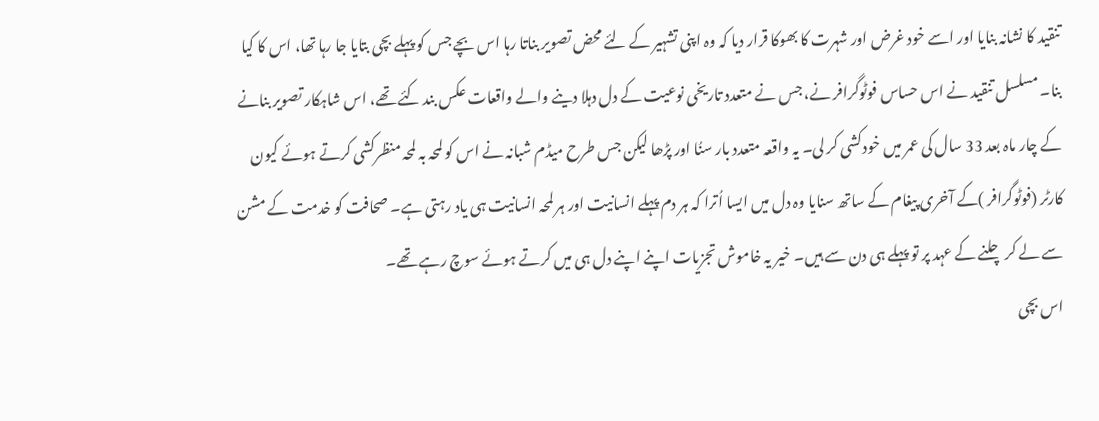تنقید کا نشانہ بنایا اور اسے خود غرض اور شہرت کا بھوکا قرار دیا کہ وہ اپنی تشہیر کے لئے محض تصویر بناتا رہا اس بچے جس کو پہلے بچی بتایا جا رہا تھا، اس کا کیا بنا۔ مسلسل تنقید نے اس حساس فوٹوگرافر نے، جس نے متعدد تاریخی نوعیت کے دل دہلا دینے والے واقعات عکس بند کئے تھے، اس شاہکار تصویر بنانے کے چار ماہ بعد 33 سال کی عمر میں خودکشی کر لی۔ یہ واقعہ متعدد بار سنُا اور پڑھا لیکن جس طرح میڈم شبانہ نے اس کو لمحہ بہ لمحہ منظرکشی کرتے ہوئے کیون کارٹر (فوٹوگرافر )کے آخری پیغام کے ساتھ سنایا وہ دل میں ایسا اُترا کہ ہر دم پہلے انسانیت اور ہر لمحہ انسانیت ہی یاد رہتی ہے۔ صحافت کو خدمت کے مشن سے لے کر چلنے کے عہد پر تو پہلے ہی دن سے ہیں۔ خیر یہ خاموش تجزیات اپنے اپنے دل ہی میں کرتے ہوئے سوچ رہے تھے۔
اس بچی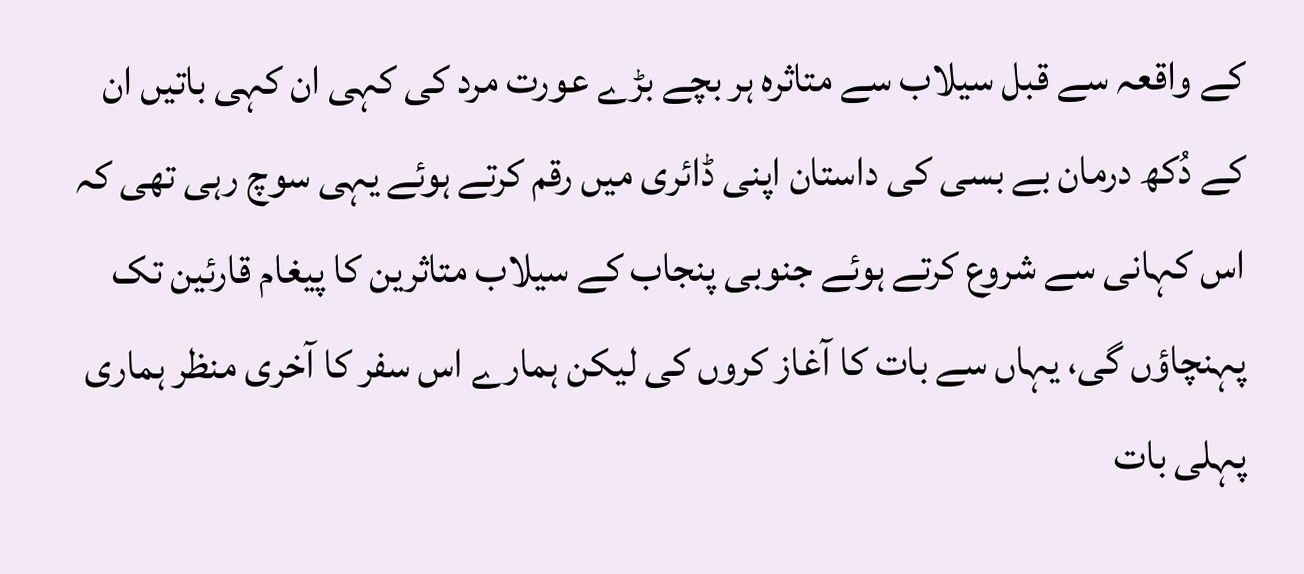کے واقعہ سے قبل سیلاب سے متاثرہ ہر بچے بڑے عورت مرد کی کہی ان کہی باتیں ان کے دُکھ درمان بے بسی کی داستان اپنی ڈائری میں رقم کرتے ہوئے یہی سوچ رہی تھی کہ اس کہانی سے شروع کرتے ہوئے جنوبی پنجاب کے سیلاب متاثرین کا پیغام قارئین تک پہنچاؤں گی، یہاں سے بات کا آغاز کروں کی لیکن ہمارے اس سفر کا آخری منظر ہماری پہلی بات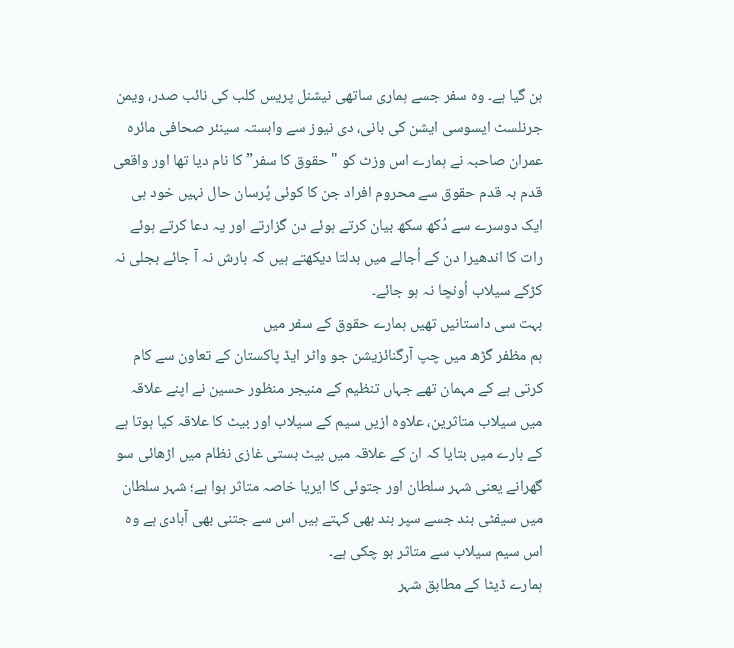بن گیا ہے۔ وہ سفر جسے ہماری ساتھی نیشنل پریس کلب کی نائب صدر، ویمن جرنلسٹ ایسوسی ایشن کی بانی، دی نیوز سے وابستہ سینئر صحافی مائرہ عمران صاحبہ نے ہمارے اس وزٹ کو "حقوق کا سفر” کا نام دیا تھا اور واقعی قدم بہ قدم حقوق سے محروم افراد جن کا کوئی پُرسان حال نہیں خود ہی ایک دوسرے سے دُکھ سکھ بیان کرتے ہوئے دن گزارتے اور یہ دعا کرتے ہوئے رات کا اندھیرا دن کے اُجالے میں بدلتا دیکھتے ہیں کہ بارش نہ آ جائے بجلی نہ کڑکے سیلاب اُونچا نہ ہو جائے۔
بہت سی داستانیں تھیں ہمارے حقوق کے سفر میں
ہم مظفر گڑھ میں چپ آرگنائزیشن جو واٹر ایڈ پاکستان کے تعاون سے کام کرتی ہے کے مہمان تھے جہاں تنظیم کے منیجر منظور حسین نے اپنے علاقہ میں سیلاب متاثرین، علاوہ ازیں سیم کے سیلاب اور بیٹ کا علاقہ کیا ہوتا ہے کے بارے میں بتایا کہ ان کے علاقہ میں بیٹ بستی غازی نظام میں اڑھائی سو گھرانے یعنی شہر سلطان اور جتوئی کا ایریا خاصہ متاثر ہوا ہے؛ شہر سلطان میں سیفٹی بند جسے سپر بند بھی کہتے ہیں اس سے جتنی بھی آبادی ہے وہ اس سیم سیلاب سے متاثر ہو چکی ہے۔
ہمارے ڈیٹا کے مطابق شہر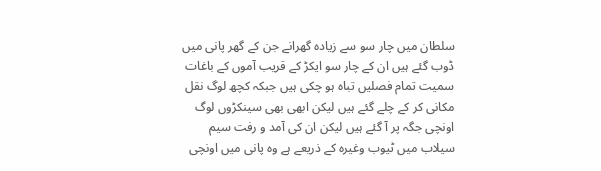سلطان میں چار سو سے زیادہ گھرانے جن کے گھر پانی میں ڈوب گئے ہیں ان کے چار سو ایکڑ کے قریب آموں کے باغات سمیت تمام فصلیں تباہ ہو چکی ہیں جبکہ کچھ لوگ نقل مکانی کر کے چلے گئے ہیں لیکن ابھی بھی سینکڑوں لوگ اونچی جگہ پر آ گئے ہیں لیکن ان کی آمد و رفت سیم سیلاب میں ٹیوب وغیرہ کے ذریعے ہے وہ پانی میں اونچی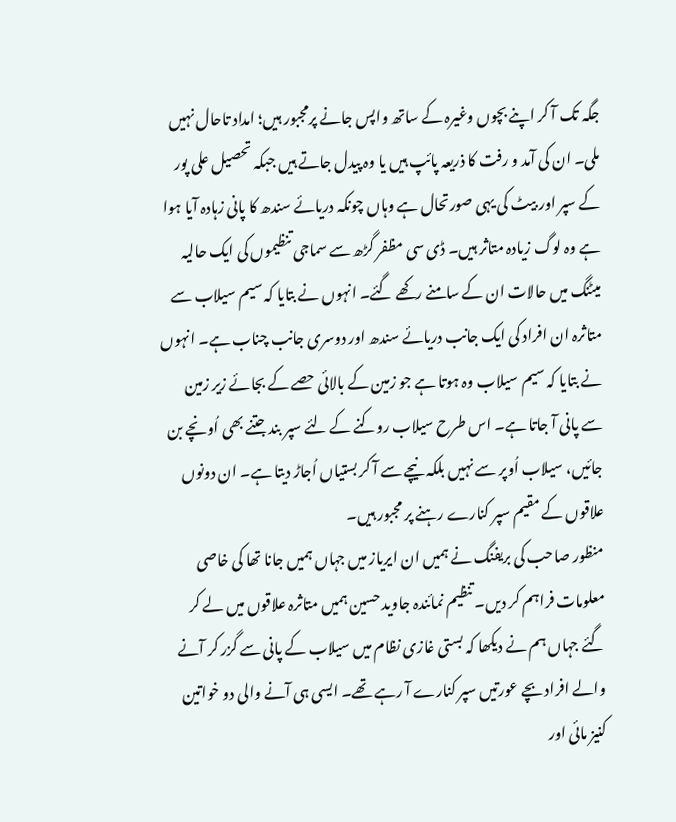جگہ تک آ کر اپنے بچوں وغیرہ کے ساتھ واپس جانے پرمجبور ہیں؛ امداد تاحال نہیں ملی۔ ان کی آمد و رفت کا ذریعہ پائپ ہیں یا وہ پیدل جاتے ہیں جبکہ تحصیل علی پور کے سپر اور بیٹ کی یہی صورتحال ہے وہاں چونکہ دریائے سندھ کا پانی زہادہ آیا ہوا ہے وہ لوگ زیادہ متاثر ہیں۔ ڈی سی مظفر گڑھ سے سماجی تنظیموں کی ایک حالیہ میٹنگ میں حالات ان کے سامنے رکھے گئے۔ انہوں نے بتایا کہ سیم سیلاب سے متاثرہ ان افراد کی ایک جانب دریائے سندھ اور دوسری جانب چناب ہے۔ انہوں نے بتایا کہ سیم سیلاب وہ ہوتا ہے جو زمین کے بالائی حصے کے بجائے زیر زمین سے پانی آ جاتا ہے۔ اس طرح سیلاب روکنے کے لئے سپر بند جتنے بھی اُونچے بن جائیں، سیلاب اُوپر سے نہیں بلکہ نیچے سے آ کر بستیاں اُجاڑ دیتا ہے۔ ان دونوں علاقوں کے مقیم سپر کنارے رہنے پر مجبور ہیں۔
منظور صاحب کی بریفنگ نے ہمیں ان ایریاز میں جہاں ہمیں جانا تھا کی خاصی معلومات فراہم کر دیں۔ تنظیم نمائندہ جاوید حسین ہمیں متاثرہ علاقوں میں لے کر گئے جہاں ہم نے دیکھا کہ بستی غازی نظام میں سیلاب کے پانی سے گزر کر آنے والے افراد بچے عورتیں سپر کنارے آ رہے تھے۔ ایسی ہی آنے والی دو خواتین کنیز مائی اور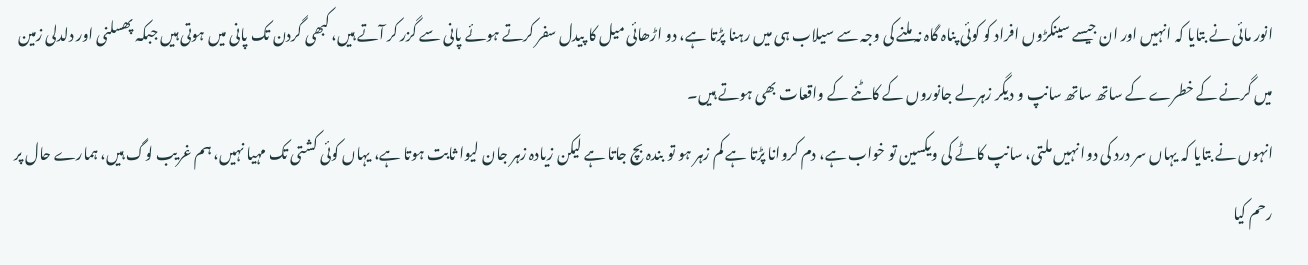انور مائی نے بتایا کہ انہیں اور ان جیسے سینکڑوں افراد کو کوئی پناہ گاہ نہ ملنے کی وجہ سے سیلاب ہی میں رہنا پڑتا ہے، دو اڑھائی میل کا پیدل سفر کرتے ہوئے پانی سے گزر کر آتے ہیں، کبھی گردن تک پانی میں ہوتی ہیں جبکہ پھسلنی اور دلدلی زمین میں گرنے کے خطرے کے ساتھ ساتھ سانپ و دیگر زہرلے جانوروں کے کاٹنے کے واقعات بھی ہوتے ہیں۔
انہوں نے بتایا کہ یہاں سر درد کی دوا نہیں ملتی، سانپ کاٹے کی ویکسین تو خواب ہے، دم کروانا پڑتا ہے کم زہر ہو تو بندہ بچ جاتا ہے لیکن زیادہ زہر جان لیوا ثابت ہوتا ہے، یہاں کوئی کشتی تک مہیا نہیں، ہم غریب لوگ ہیں، ہمارے حال پر رحم کیا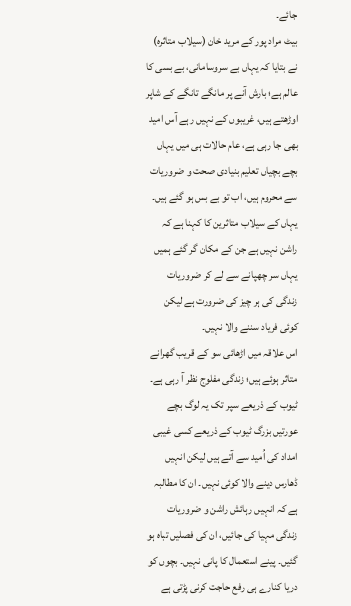جائے۔
بیٹ مراد پور کے مرید خان (سیلاب متاثرہ) نے بتایا کہ یہاں بے سروسامانی، بے بسی کا عالم ہے؛ بارش آنے پر مانگے تانگے کے شاپر اوڑھتے ہیں، غریبوں کے نہیں رہے آس امید بھی جا رہی ہے، عام حالات ہی میں یہاں بچے بچیاں تعلیم بنیادی صحت و ضروریات سے محروم ہیں، اب تو بے بس ہو گئے ہیں۔
یہاں کے سیلاب متاثرین کا کہنا ہے کہ راشن نہیں ہے جن کے مکان گر گئے ہمیں یہاں سر چھپانے سے لے کر ضروریات زندگی کی ہر چیز کی ضرورت ہے لیکن کوئی فریاد سننے والا نہیں۔
اس علاقہ میں اڑھائی سو کے قریب گھرانے متاثر ہوئے ہیں؛ زندگی مفلوج نظر آ رہی ہے۔ ٹیوب کے ذریعے سپر تک یہ لوگ بچے عورتیں بزرگ ٹیوب کے ذریعے کسی غیبی امداد کی اُمید سے آتے ہیں لیکن انہیں ڈھارس دینے والا کوئی نہیں۔ ان کا مطالبہ ہے کہ انہیں رہائش راشن و ضروریات زندگی مہیا کی جائیں، ان کی فصلیں تباہ ہو گئیں۔ پینے استعمال کا پانی نہیں۔ بچوں کو دریا کنارے ہی رفع حاجت کرنی پڑتی ہے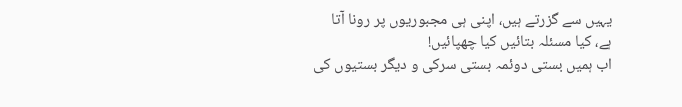یہیں سے گزرتے ہیں، اپنی ہی مجبوریوں پر رونا آتا ہے، کیا مسئلہ بتائیں کیا چھپائیں!
اب ہمیں بستی دوئمہ بستی سرکی و دیگر بستیوں کی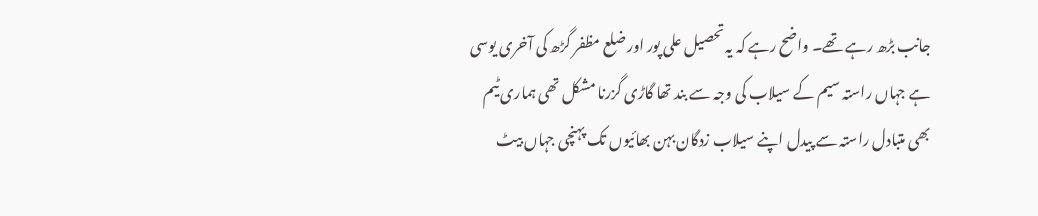جانب بڑھ رہے تھے۔ واضح رہے کہ یہ تحصیل علی پور اور ضلع مظفر گڑھ کی آخری یوسی ہے جہاں راستہ سیم کے سیلاب کی وجہ سے بند تھا گاڑی گزرنا مشکل تھی ہماری ٹیم بھی متبادل راستہ سے پیدل اپنے سیلاب زدگان بہن بھائیوں تک پہنچی جہاں بیٹ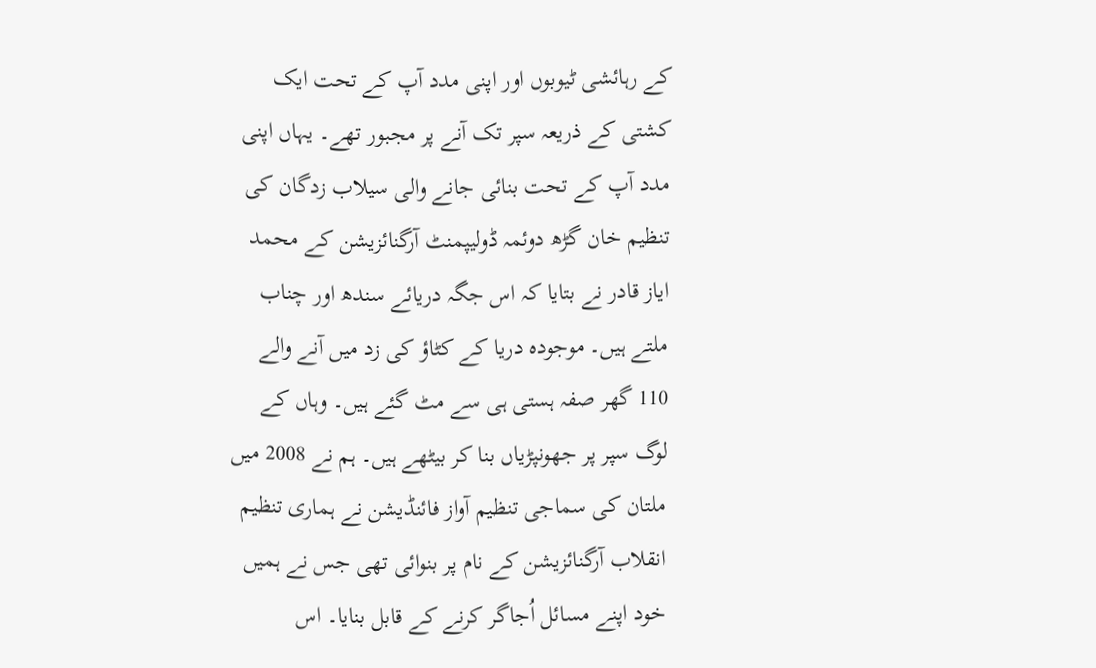کے رہائشی ٹیوبوں اور اپنی مدد آپ کے تحت ایک کشتی کے ذریعہ سپر تک آنے پر مجبور تھے۔ یہاں اپنی مدد آپ کے تحت بنائی جانے والی سیلاب زدگان کی تنظیم خان گڑھ دوئمہ ڈولیپمنٹ آرگنائزیشن کے محمد ایاز قادر نے بتایا کہ اس جگہ دریائے سندھ اور چناب ملتے ہیں۔ موجودہ دریا کے کٹاؤ کی زد میں آنے والے 110 گھر صفہ ہستی ہی سے مٹ گئے ہیں۔ وہاں کے لوگ سپر پر جھونپڑیاں بنا کر بیٹھے ہیں۔ ہم نے 2008 میں ملتان کی سماجی تنظیم آواز فائنڈیشن نے ہماری تنظیم انقلاب آرگنائزیشن کے نام پر بنوائی تھی جس نے ہمیں خود اپنے مسائل اُجاگر کرنے کے قابل بنایا۔ اس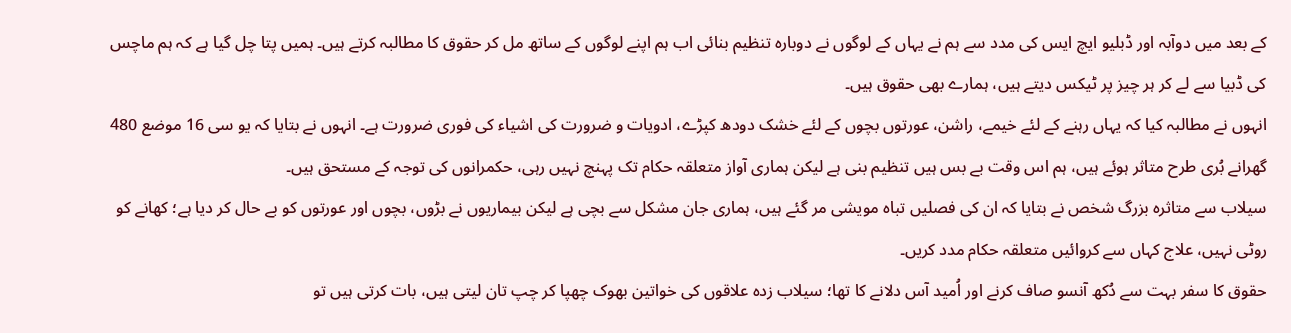کے بعد میں دوآبہ اور ڈبلیو ایچ ایس کی مدد سے ہم نے یہاں کے لوگوں نے دوبارہ تنظیم بنائی اب ہم اپنے لوگوں کے ساتھ مل کر حقوق کا مطالبہ کرتے ہیں۔ ہمیں پتا چل گیا ہے کہ ہم ماچس کی ڈبیا سے لے کر ہر چیز پر ٹیکس دیتے ہیں، ہمارے بھی حقوق ہیں۔
انہوں نے مطالبہ کیا کہ یہاں رہنے کے لئے خیمے، راشن، عورتوں بچوں کے لئے خشک دودھ کپڑے، ادویات و ضرورت کی اشیاء کی فوری ضرورت ہے۔ انہوں نے بتایا کہ یو سی 16 موضع 480 گھرانے بُری طرح متاثر ہوئے ہیں، ہم اس وقت بے بس ہیں تنظیم بنی ہے لیکن ہماری آواز متعلقہ حکام تک پہنچ نہیں رہی، حکمرانوں کی توجہ کے مستحق ہیں۔
سیلاب سے متاثرہ بزرگ شخص نے بتایا کہ ان کی فصلیں تباہ مویشی مر گئے ہیں، ہماری جان مشکل سے بچی ہے لیکن بیماریوں نے بڑوں، بچوں اور عورتوں کو بے حال کر دیا ہے؛ کھانے کو روٹی نہیں، علاج کہاں سے کروائیں متعلقہ حکام مدد کریں۔
حقوق کا سفر بہت سے دُکھ آنسو صاف کرنے اور اُمید آس دلانے کا تھا؛ سیلاب زدہ علاقوں کی خواتین بھوک چھپا کر چپ تان لیتی ہیں، بات کرتی ہیں تو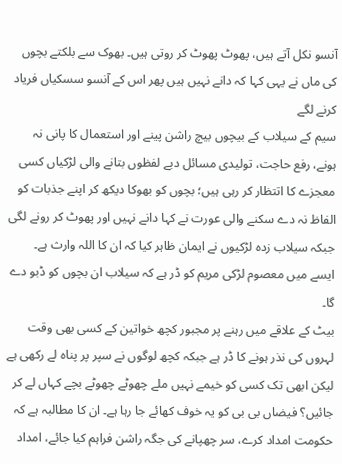آنسو نکل آتے ہیں، پھوٹ پھوٹ کر روتی ہیں۔ بھوک سے بلکتے بچوں کی ماں نے یہی کہا کہ دانے نہیں ہیں پھر اس کے آنسو سسکیاں فریاد کرنے لگے
سیم کے سیلاب کے بیچوں بیچ راشن پینے اور استعمال کا پانی نہ ہونے، رفع حاجت، تولیدی مسائل دبے لفظوں بتانے والی لڑکیاں کسی معجزے کا اتتظار کر رہی ہیں؛ بچوں کو بھوکا دیکھ کر اپنے جذبات کو الفاظ نہ دے سکنے والی عورت نے کہا دانے نہیں اور پھوٹ کر رونے لگی جبکہ سیلاب زدہ لڑکیوں نے ایمان ظاہر کیا کہ ان کا اللہ وارث ہے۔ ایسے میں معصوم لڑکی مریم کو ڈر ہے کہ سیلاب ان بچوں کو ڈبو دے گا۔
بیٹ کے علاقے میں رہنے پر مجبور کچھ خواتین کے کسی بھی وقت لہروں کی نذر ہونے کا ڈر ہے جبکہ کچھ لوگوں نے سپر پر پناہ لے رکھی ہے لیکن ابھی تک کسی کو خیمے نہیں ملے چھوٹے چھوٹے بچے کہاں لے کر جائیں؟ فیضاں بی بی کو یہ خوف کھائے جا رہا ہے۔ ان کا مطالبہ ہے کہ حکومت امداد کرے، سر چھپانے کی جگہ راشن فراہم کیا جائے، امداد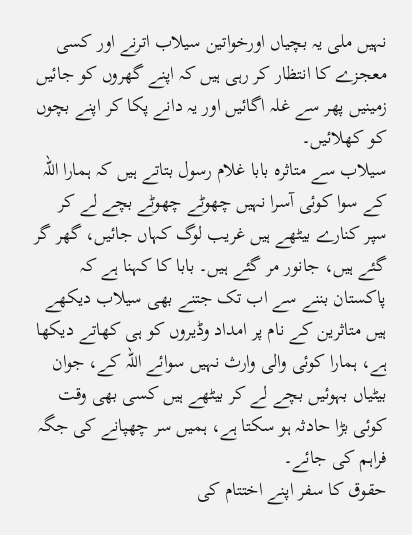نہیں ملی یہ بچیاں اورخواتین سیلاب اترنے اور کسی معجزے کا انتظار کر رہی ہیں کہ اپنے گھروں کو جائیں زمینیں پھر سے غلہ اگائیں اور یہ دانے پکا کر اپنے بچوں کو کھلائیں۔
سیلاب سے متاثرہ بابا غلام رسول بتاتے ہیں کہ ہمارا اللہ کے سوا کوئی آسرا نہیں چھوٹے چھوٹے بچے لے کر سپر کنارے بیٹھے ہیں غریب لوگ کہاں جائیں، گھر گر گئے ہیں، جانور مر گئے ہیں۔ بابا کا کہنا ہے کہ پاکستان بننے سے اب تک جتنے بھی سیلاب دیکھے ہیں متاثرین کے نام پر امداد وڈیروں کو ہی کھاتے دیکھا ہے، ہمارا کوئی والی وارث نہیں سوائے اللہ کے، جوان بیٹیاں بہوئیں بچے لے کر بیٹھے ہیں کسی بھی وقت کوئی بڑا حادثہ ہو سکتا ہے، ہمیں سر چھپانے کی جگہ فراہم کی جائے۔
حقوق کا سفر اپنے اختتام کی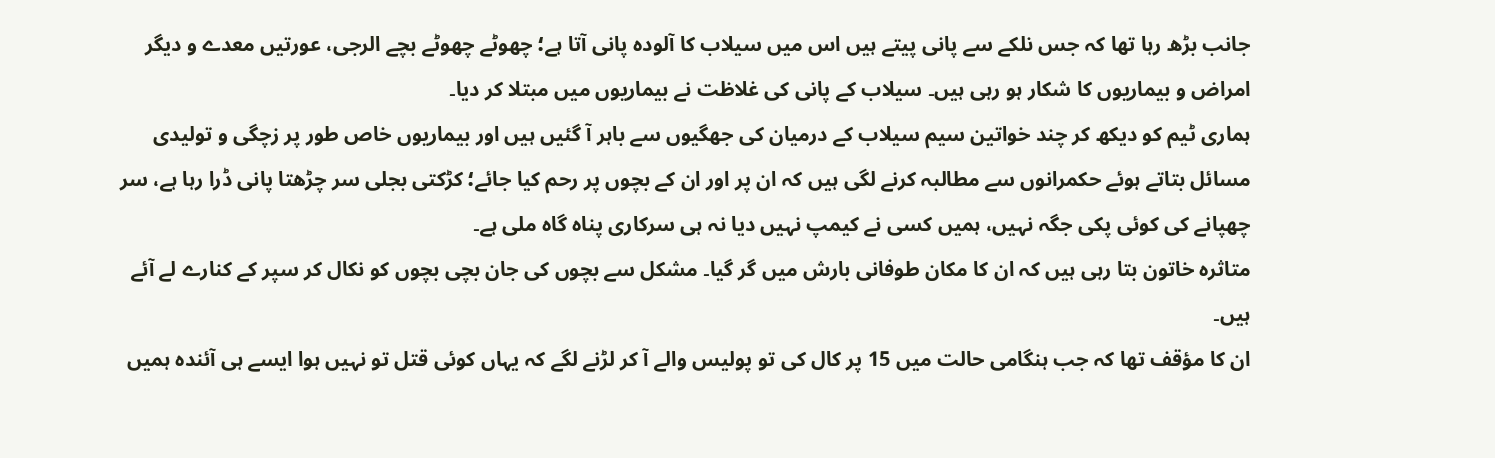جانب بڑھ رہا تھا کہ جس نلکے سے پانی پیتے ہیں اس میں سیلاب کا آلودہ پانی آتا ہے؛ چھوٹے چھوٹے بچے الرجی، عورتیں معدے و دیگر امراض و بیماریوں کا شکار ہو رہی ہیں۔ سیلاب کے پانی کی غلاظت نے بیماریوں میں مبتلا کر دیا۔
ہماری ٹیم کو دیکھ کر چند خواتین سیم سیلاب کے درمیان کی جھگیوں سے باہر آ گئیں ہیں اور بیماریوں خاص طور پر زچگی و تولیدی مسائل بتاتے ہوئے حکمرانوں سے مطالبہ کرنے لگی ہیں کہ ان پر اور ان کے بچوں پر رحم کیا جائے؛ کڑکتی بجلی سر چڑھتا پانی ڈرا رہا ہے، سر چھپانے کی کوئی پکی جگہ نہیں، ہمیں کسی نے کیمپ نہیں دیا نہ ہی سرکاری پناہ گاہ ملی ہے۔
متاثرہ خاتون بتا رہی ہیں کہ ان کا مکان طوفانی بارش میں گر گیا۔ مشکل سے بچوں کی جان بچی بچوں کو نکال کر سپر کے کنارے لے آئے ہیں۔
ان کا مؤقف تھا کہ جب ہنگامی حالت میں 15 پر کال کی تو پولیس والے آ کر لڑنے لگے کہ یہاں کوئی قتل تو نہیں ہوا ایسے ہی آئندہ ہمیں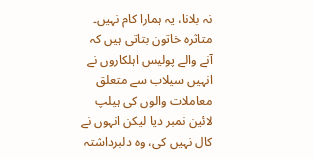نہ بلانا، یہ ہمارا کام نہیں۔
متاثرہ خاتون بتاتی ہیں کہ آنے والے پولیس اہلکاروں نے انہیں سیلاب سے متعلق معاملات والوں کی ہیلپ لائین نمبر دیا لیکن انہوں نے کال نہیں کی، وہ دلبرداشتہ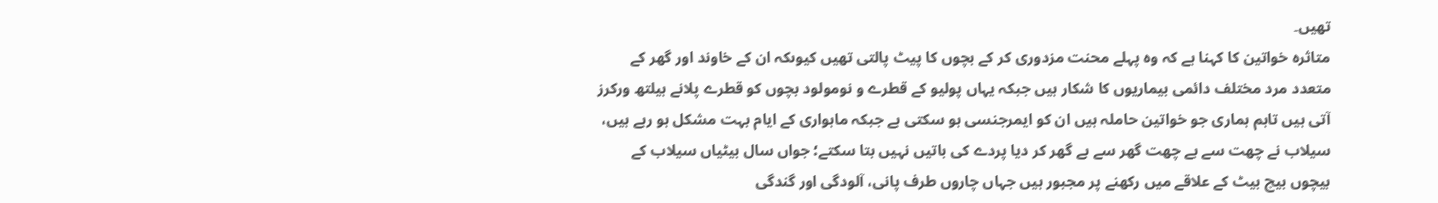تھیں۔
متاثرہ خواتین کا کہنا ہے کہ وہ پہلے محنت مزدوری کر کے بچوں کا پیٹ پالتی تھیں کیوںکہ ان کے خاوند اور گھر کے متعدد مرد مختلف دائمی بیماریوں کا شکار ہیں جبکہ یہاں پولیو کے قطرے و نومولود بچوں کو قطرے پلانے ہیلتھ ورکرز آتی ہیں تاہم ہماری جو خواتین حاملہ ہیں ان کو ایمرجنسی ہو سکتی ہے جبکہ ماہواری کے ایام بہت مشکل ہو رہے ہیں، سیلاب نے چھت سے بے چھت گھر سے بے گھر کر دیا پردے کی باتیں نہیں بتا سکتے؛ جواں سال بیٹیاں سیلاب کے بیچوں بیچ بیٹ کے علاقے میں رکھنے پر مجبور ہیں جہاں چاروں طرف پانی، آلودگی اور گندگی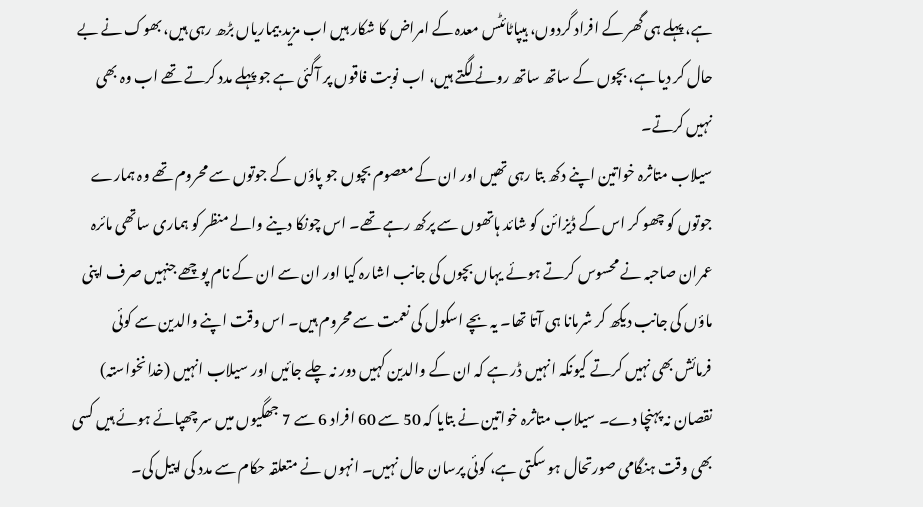ہے، پہلے ہی گھر کے افراد گردوں، ہیپاٹائٹس معدہ کے امراض کا شکار ہیں اب مزید بیماریاں بڑھ رہی ہیں، بھوک نے بے حال کر دیا ہے، بچوں کے ساتھ ساتھ رونے لگتے ہیں، اب نوبت فاقوں پر آگئی ہے جو پہلے مدد کرتے تھے اب وہ بھی نہیں کرتے۔
سیلاب متاثرہ خواتین اپنے دکھ بتا رہی تھیں اور ان کے معصوم بچوں جو پاؤں کے جوتوں سے محروم تھے وہ ہمارے جوتوں کو چھو کر اس کے ڈیزائن کو شائد ہاتھوں سے پرکھ رہے تھے۔ اس چونکا دینے والے منظر کو ہماری ساتھی مائرہ عمران صاحبہ نے محسوس کرتے ہوئے یہاں بچوں کی جانب اشارہ کیا اور ان سے ان کے نام پوچھے جنہیں صرف اپنی ماؤں کی جانب دیکھ کر شرمانا ہی آتا تھا۔ یہ بچے اسکول کی نعمت سے محروم ہیں۔ اس وقت اپنے والدین سے کوئی فرمائش بھی نہیں کرتے کیونکہ انہیں ڈر ہے کہ ان کے والدین کہیں دور نہ چلے جائیں اور سیلاب انہیں (خدانخواستہ) نقصان نہ پہنچا دے۔ سیلاب متاثرہ خواتین نے بتایا کہ 50 سے 60 افراد 6 سے 7 جھگیوں میں سر چھپائے ہوئے ہیں کسی بھی وقت ہنگامی صورتحال ہو سکتی ہے، کوئی پرسان حال نہیں۔ انہوں نے متعلقہ حکام سے مدد کی اپیل کی۔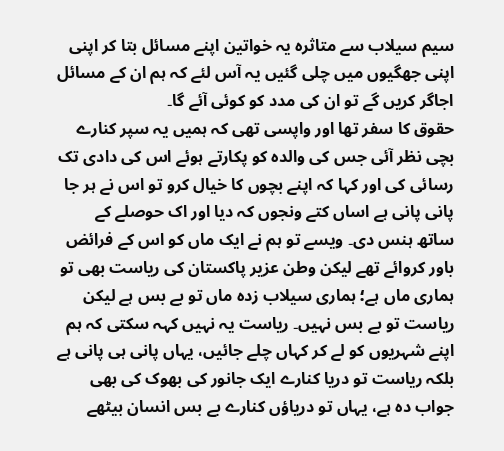سیم سیلاب سے متاثرہ یہ خواتین اپنے مسائل بتا کر اپنی اپنی جھگیوں میں چلی گئیں یہ آس لئے کہ ہم ان کے مسائل اجاگر کریں گے تو ان کی مدد کو کوئی آئے گا۔
حقوق کا سفر تھا اور واپسی تھی کہ ہمیں یہ سپر کنارے بچی نظر آئی جس کی والدہ کو پکارتے ہوئے اس کی دادی تک رسائی کی اور کہا کہ اپنے بچوں کا خیال کرو تو اس نے ہر جا پانی پانی ہے اساں کتے ونجوں کہ دیا اور اک حوصلے کے ساتھ ہنس دی۔ ویسے تو ہم نے ایک ماں کو اس کے فرائض باور کروائے تھے لیکن وطن عزیر پاکستان کی ریاست بھی تو ہماری ماں ہے؛ ہماری سیلاب زدہ ماں تو بے بس ہے لیکن ریاست تو بے بس نہیں۔ ریاست یہ نہیں کہہ سکتی کہ ہم اپنے شہریوں کو لے کر کہاں چلے جائیں، یہاں پانی ہی پانی ہے بلکہ ریاست تو دریا کنارے ایک جانور کی بھوک کی بھی جواب دہ ہے، یہاں تو دریاؤں کنارے بے بس انسان بیٹھے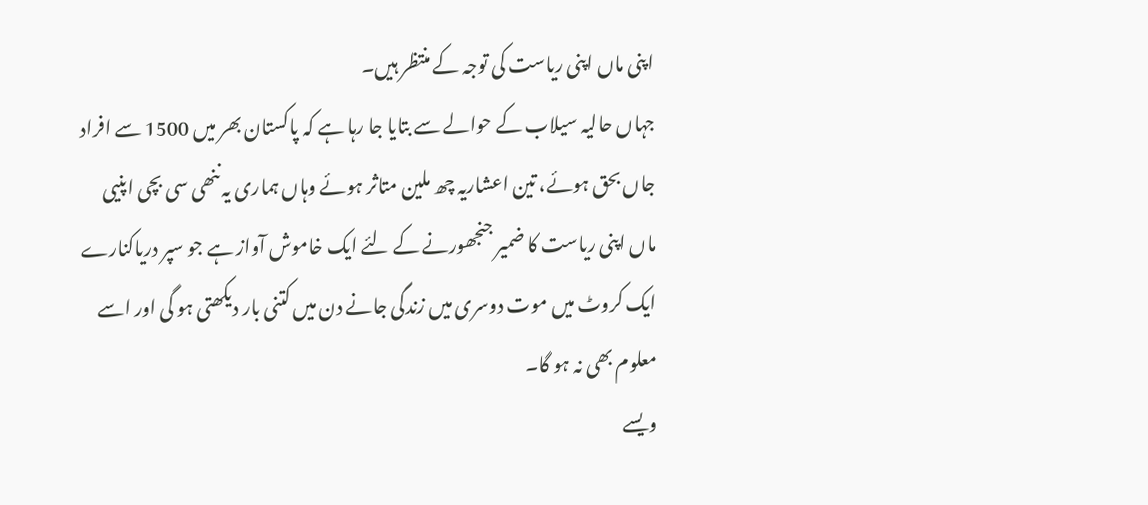اپنی ماں اپنی ریاست کی توجہ کے منتظر ہیں۔
جہاں حالیہ سیلاب کے حوالے سے بتایا جا رہا ہے کہ پاکستان بھر میں 1500 سے افراد جاں بحق ہوئے، تین اعشاریہ چھ ملین متاثر ہوئے وہاں ہماری یہ ننھی سی بچی اپنیی ماں اپنی ریاست کا ضمیر جنجھورنے کے لئے ایک خاموش آواز ہے جو سپر دریاکنارے ایک کروٹ میں موت دوسری میں زندگی جانے دن میں کتنی بار دیکھتی ہو گی اور اسے معلوم بھی نہ ہو گا۔
ویسے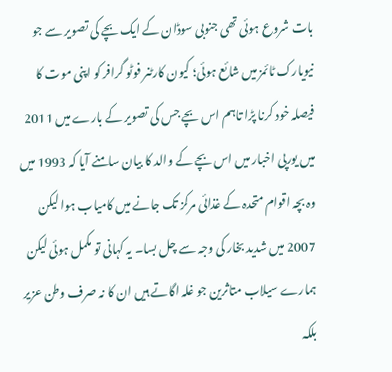بات شروع ہوئی تھی جنوبی سوڈان کے ایک بچے کی تصویر سے جو نیویارک ٹائمز میں شائع ہوئی؛ کیون کارٹنر فوٹو گرافر کو اپنی موت کا فیصلہ خود کرنا پڑا تاہم اس بچے جس کی تصویر کے بارے میں 2011 میں یورپی اخبار میں اس بچے کے والد کا بیان سامنے آیا کہ 1993 میں وہ بچہ اقوام متحدہ کے غذائی مرکز تک جانے میں کامیاب ہوا لیکن 2007 میں شدید بخار کی وجہ سے چل بسا۔ یہ کہانی تو مکمل ہوئی لیکن ہمارے سیلاب متاثرین جو غلہ اگاتے ہیں ان کا نہ صرف وطن عزیر بلکہ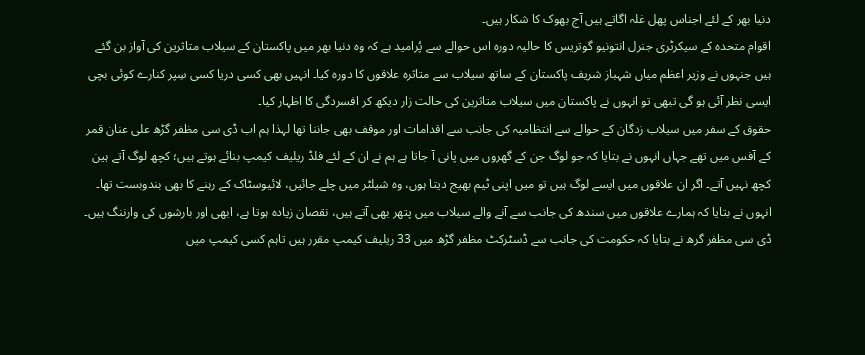دنیا بھر کے لئے اجناس پھل غلہ اگاتے ہیں آج بھوک کا شکار ہیں۔
اقوام متحدہ کے سیکرٹری جنرل انتونیو گوتریس کا حالیہ دورہ اس حوالے سے پُرامید ہے کہ وہ دنیا بھر میں پاکستان کے سیلاب متاثرین کی آواز بن گئے ہیں جنہوں نے وزیر اعظم میاں شہباز شریف پاکستان کے ساتھ سیلاب سے متاثرہ علاقوں کا دورہ کیا۔ انہیں بھی کسی دریا کسی سِپر کنارے کوئی بچی ایسی نظر آئی ہو گی تبھی تو انہوں نے پاکستان میں سیلاب متاثرین کی حالت زار دیکھ کر افسردگی کا اظہار کیا۔
حقوق کے سفر میں سیلاب زدگان کے حوالے سے انتظامیہ کی جانب سے اقدامات اور موقف بھی جاننا تھا لہذا ہم اب ڈی سی مظفر گڑھ علی عنان قمر کے آفس میں تھے جہاں انہوں نے بتایا کہ جو لوگ جن کے گھروں میں پانی آ جاتا ہے ہم نے ان کے لئے فلڈ ریلیف کیمپ بنائے ہوتے ہیں؛ کچھ لوگ آتے ہین کچھ نہیں آتے۔ اگر ان علاقوں میں ایسے لوگ ہیں تو میں اپنی ٹیم بھیج دیتا ہوں، وہ شیلٹر میں چلے جائیں، لائیوسٹاک کے رہنے کا بھی بندوبست تھا۔
انہوں نے بتایا کہ ہمارے علاقوں میں سندھ کی جانب سے آنے والے سیلاب میں پتھر بھی آتے ہیں، نقصان زیادہ ہوتا ہے، ابھی اور بارشوں کی وارننگ ہیں۔ ڈی سی مظفر گرھ نے بتایا کہ حکومت کی جانب سے ڈسٹرکٹ مظفر گڑھ میں 33 ریلیف کیمپ مقرر ہیں تاہم کسی کیمپ میں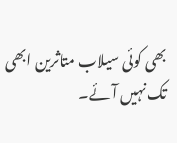بھی کوئی سیلاب متاثرین ابھی تک نہیں آئے۔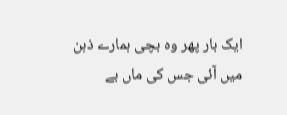ایک بار پھر وہ بچی ہمارے ذہن میں آئی جس کی ماں بے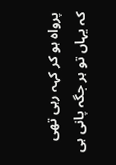پرواہ ہو کر کہہ رہی تھی کہ یہاں تو ہر جگہ پانی ہی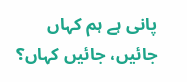پانی ہے ہم کہاں جائیں، جائیں کہاں؟